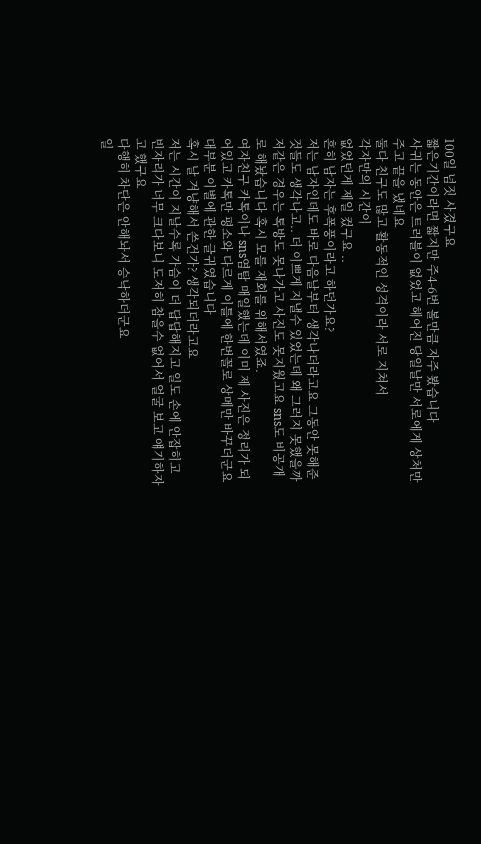100일 넘짓 사겼구요
짧은기간이라면 짧지만 주4-6번 볼만큼 자주 봤습니다
사귀는 동안은 트러블이 없었고 헤어진 당일날만 서로에게 상처만 주고 끝을 냈네요
둘다 친구도 많고 활동적인 성격이라 서로 지쳐서
각자만의 시간이
없었던게 제일 컸구요 ..
흔히 남자는 후폭풍이라고 하던가요?
저는 남자인데도 바로 다음날부터 생각나더라고요 그동안 못해준것들도 생각나고.. 더 이쁘게 지낼수 있었는데 왜 그러지 못했을까 저같은 경우는 톡방도 못나가고 사진도 못지웠고요 sns도 비공개로 해놨습니다 혹시 모를 재회를 위해서였죠.
여자친구 카톡이나 sns염탐 매일했는데 이미 제 사진은 정리가 되어있고 카톡만 평소와 다르게 이틀에 한번꼴로 상메만 바꾸더군요 대부분 이별에 관한 글귀였습니다
혹시 날 겨냥해서 쓴건가? 생각되더라고요
저는 시간이 지날수록 가슴이 더 답답해지고 일도 손에 안잡히고 빈자리가 너무 크다보니 도저히 참을수 없어서 얼굴 보고 얘기하자고 했구요
다행히 차단은 안해놔서 승낙하더군요
일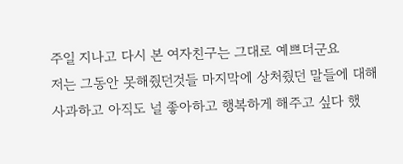주일 지나고 다시 본 여자친구는 그대로 예쁘더군요
저는 그동안 못해줬던것들 마지막에 상처줬던 말들에 대해
사과하고 아직도 널 좋아하고 행복하게 해주고 싶다 했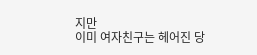지만
이미 여자친구는 헤어진 당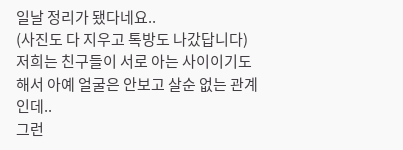일날 정리가 됐다네요..
(사진도 다 지우고 톡방도 나갔답니다)
저희는 친구들이 서로 아는 사이이기도 해서 아예 얼굴은 안보고 살순 없는 관계인데..
그런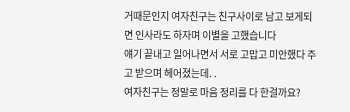거때문인지 여자친구는 친구사이로 남고 보게되면 인사라도 하자며 이별을 고했습니다
얘기 끝내고 일어나면서 서로 고맙고 미안했다 주고 받으며 헤어졌는데. .
여자친구는 정말로 마음 정리를 다 한걸까요?